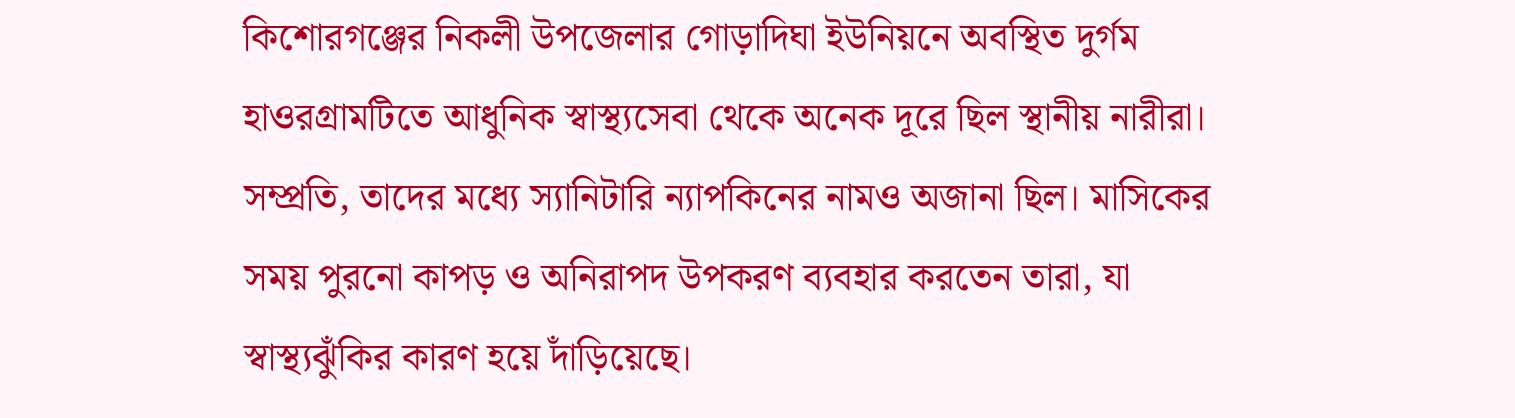কিশোরগঞ্জের নিকলী উপজেলার গোড়াদিঘা ইউনিয়নে অবস্থিত দুর্গম হাওরগ্রামটিতে আধুনিক স্বাস্থ্যসেবা থেকে অনেক দূরে ছিল স্থানীয় নারীরা। সম্প্রতি, তাদের মধ্যে স্যানিটারি ন্যাপকিনের নামও অজানা ছিল। মাসিকের সময় পুরনো কাপড় ও অনিরাপদ উপকরণ ব্যবহার করতেন তারা, যা স্বাস্থ্যঝুঁকির কারণ হয়ে দাঁড়িয়েছে।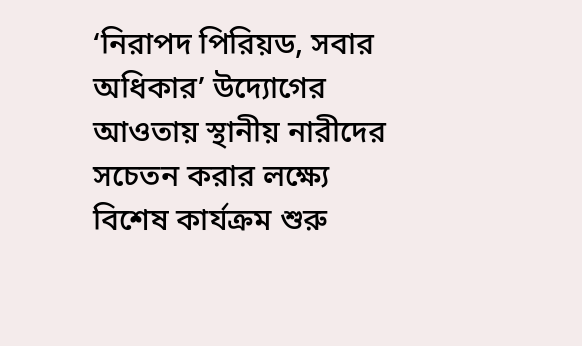‘নিরাপদ পিরিয়ড, সবার অধিকার’ উদ্যোগের আওতায় স্থানীয় নারীদের সচেতন করার লক্ষ্যে বিশেষ কার্যক্রম শুরু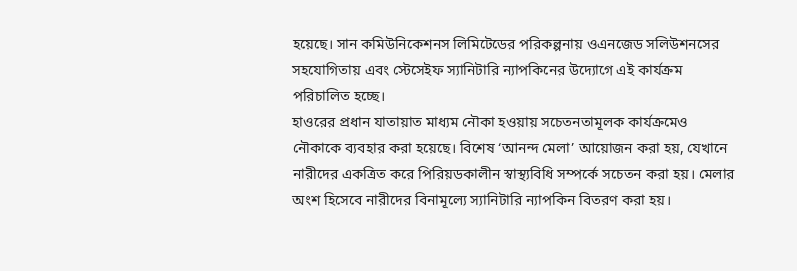হয়েছে। সান কমিউনিকেশনস লিমিটেডের পরিকল্পনায় ওএনজেড সলিউশনসের সহযোগিতায় এবং স্টেসেইফ স্যানিটারি ন্যাপকিনের উদ্যোগে এই কার্যক্রম পরিচালিত হচ্ছে।
হাওরের প্রধান যাতায়াত মাধ্যম নৌকা হওয়ায় সচেতনতামূলক কার্যক্রমেও নৌকাকে ব্যবহার করা হয়েছে। বিশেষ ‘আনন্দ মেলা’ আয়োজন করা হয়, যেখানে নারীদের একত্রিত করে পিরিয়ডকালীন স্বাস্থ্যবিধি সম্পর্কে সচেতন করা হয়। মেলার অংশ হিসেবে নারীদের বিনামূল্যে স্যানিটারি ন্যাপকিন বিতরণ করা হয়।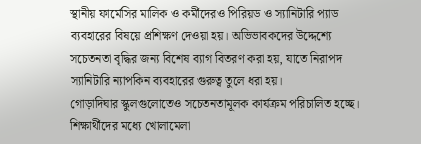স্থানীয় ফার্মেসির মালিক ও কর্মীদেরও পিরিয়ড ও স্যানিটারি প্যাড ব্যবহারের বিষয়ে প্রশিক্ষণ দেওয়া হয়। অভিভাবকদের উদ্দেশ্যে সচেতনতা বৃদ্ধির জন্য বিশেষ ব্যাগ বিতরণ করা হয়, যাতে নিরাপদ স্যানিটারি ন্যাপকিন ব্যবহারের গুরুত্ব তুলে ধরা হয়।
গোড়াদিঘার স্কুলগুলোতেও সচেতনতামূলক কার্যক্রম পরিচালিত হচ্ছে। শিক্ষার্থীদের মধ্যে খোলামেলা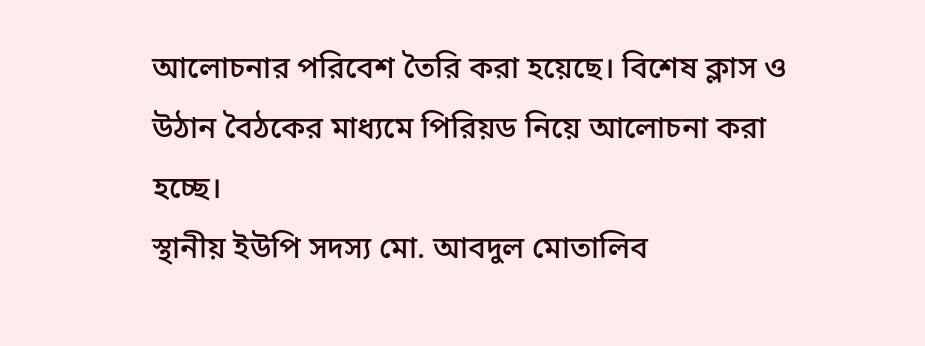আলোচনার পরিবেশ তৈরি করা হয়েছে। বিশেষ ক্লাস ও উঠান বৈঠকের মাধ্যমে পিরিয়ড নিয়ে আলোচনা করা হচ্ছে।
স্থানীয় ইউপি সদস্য মো. আবদুল মোতালিব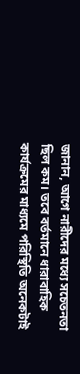জানান, আগে নারীদের মধ্যে সচেতনতা ছিল কম। তবে বর্তমানে ধারাবাহিক কার্যক্রমের মাধ্যমে পরিস্থিতি অনেকটাই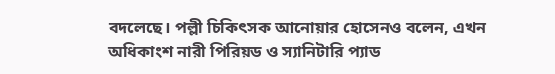বদলেছে। পল্লী চিকিৎসক আনোয়ার হোসেনও বলেন, এখন অধিকাংশ নারী পিরিয়ড ও স্যানিটারি প্যাড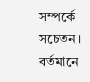সম্পর্কে সচেতন।
বর্তমানে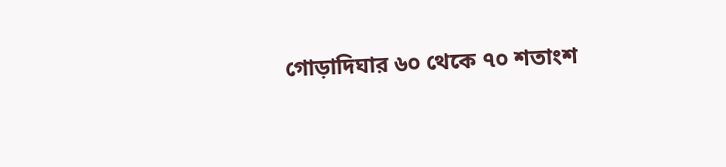গোড়াদিঘার ৬০ থেকে ৭০ শতাংশ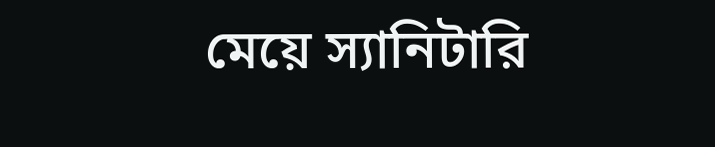মেয়ে স্যানিটারি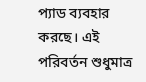প্যাড ব্যবহার করছে। এই পরিবর্তন শুধুমাত্র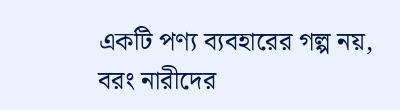একটি পণ্য ব্যবহারের গল্প নয়, বরং নারীদের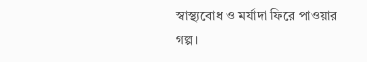স্বাস্থ্যবোধ ও মর্যাদা ফিরে পাওয়ার গল্প।